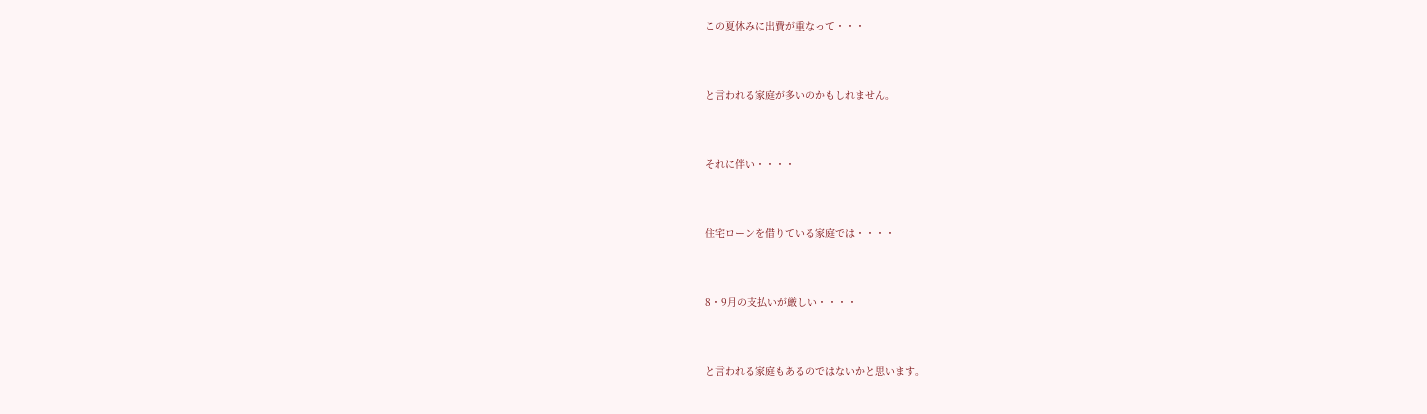この夏休みに出費が重なって・・・


と言われる家庭が多いのかもしれません。


それに伴い・・・・


住宅ローンを借りている家庭では・・・・


8・9月の支払いが厳しい・・・・


と言われる家庭もあるのではないかと思います。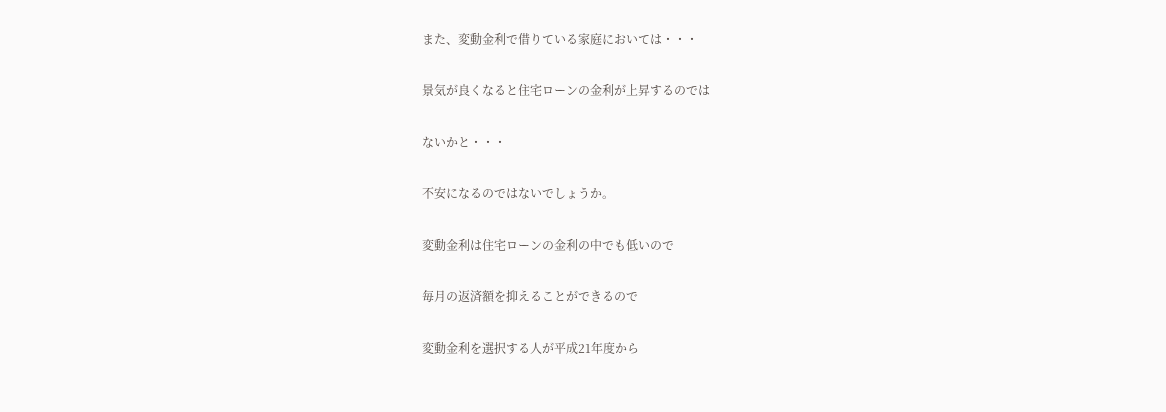また、変動金利で借りている家庭においては・・・


景気が良くなると住宅ローンの金利が上昇するのでは


ないかと・・・


不安になるのではないでしょうか。


変動金利は住宅ローンの金利の中でも低いので


毎月の返済額を抑えることができるので


変動金利を選択する人が平成21年度から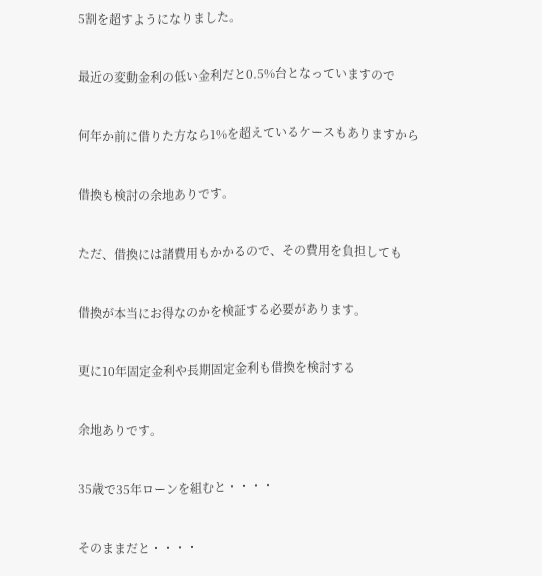5割を超すようになりました。


最近の変動金利の低い金利だと0.5%台となっていますので


何年か前に借りた方なら1%を超えているケースもありますから


借換も検討の余地ありです。


ただ、借換には諸費用もかかるので、その費用を負担しても


借換が本当にお得なのかを検証する必要があります。


更に10年固定金利や長期固定金利も借換を検討する


余地ありです。


35歳で35年ローンを組むと・・・・


そのままだと・・・・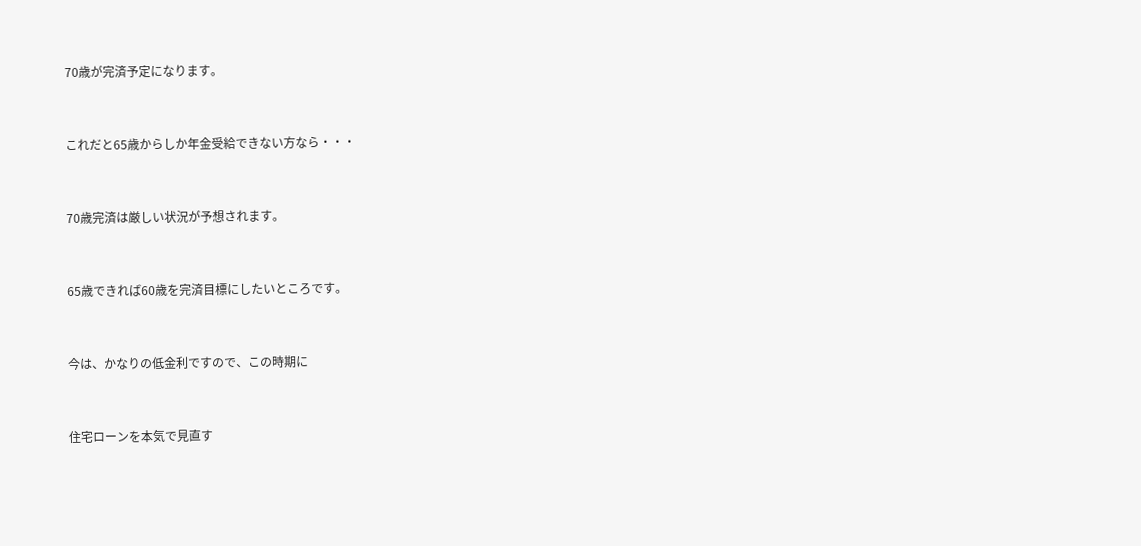70歳が完済予定になります。


これだと65歳からしか年金受給できない方なら・・・


70歳完済は厳しい状況が予想されます。


65歳できれば60歳を完済目標にしたいところです。


今は、かなりの低金利ですので、この時期に


住宅ローンを本気で見直す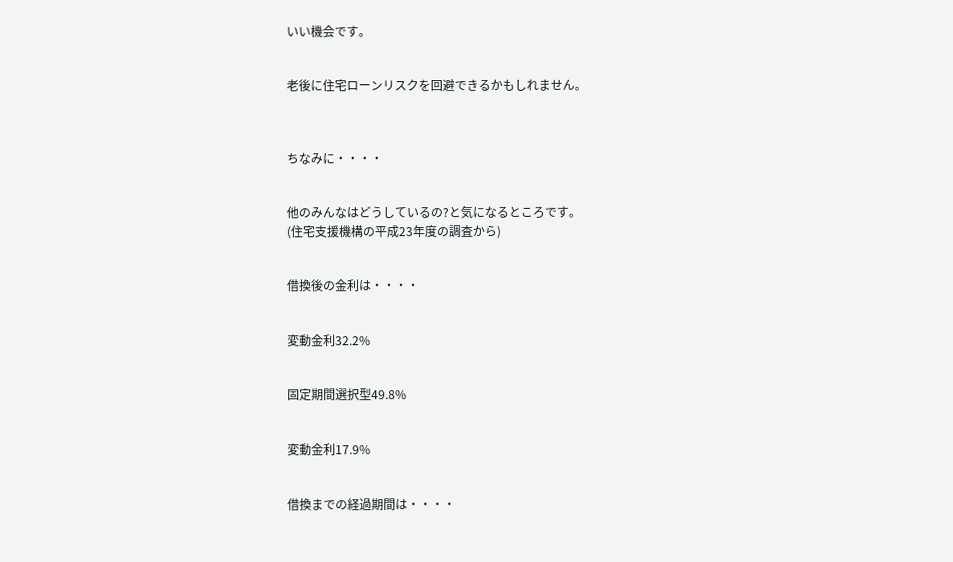いい機会です。


老後に住宅ローンリスクを回避できるかもしれません。



ちなみに・・・・


他のみんなはどうしているの?と気になるところです。
(住宅支援機構の平成23年度の調査から)


借換後の金利は・・・・


変動金利32.2%


固定期間選択型49.8%


変動金利17.9%


借換までの経過期間は・・・・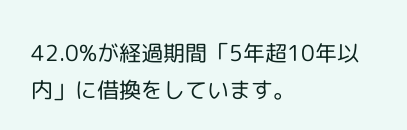42.0%が経過期間「5年超10年以内」に借換をしています。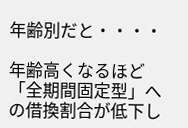年齢別だと・・・・

年齢高くなるほど「全期間固定型」への借換割合が低下し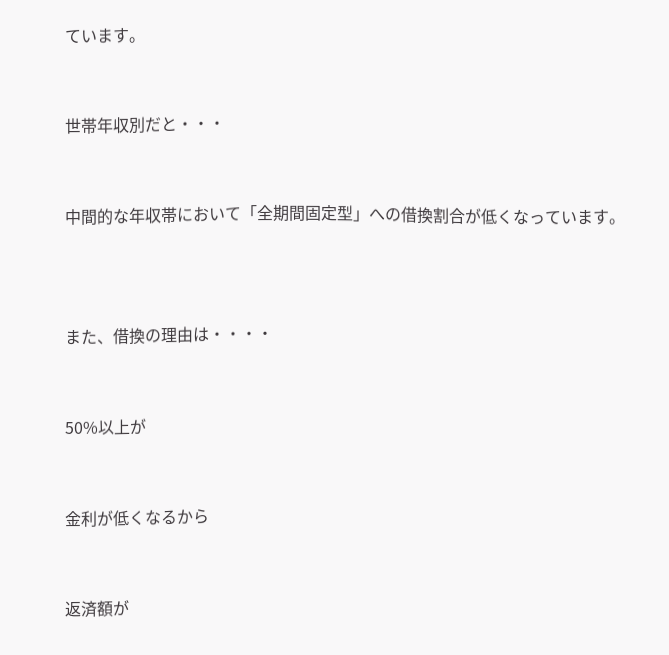ています。


世帯年収別だと・・・


中間的な年収帯において「全期間固定型」への借換割合が低くなっています。



また、借換の理由は・・・・


50%以上が


金利が低くなるから


返済額が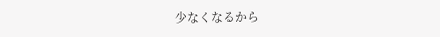少なくなるから